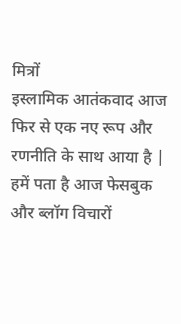मित्रों
इस्लामिक आतंकवाद आज फिर से एक नए रूप और रणनीति के साथ आया है | हमें पता है आज फेसबुक और ब्लॉग विचारों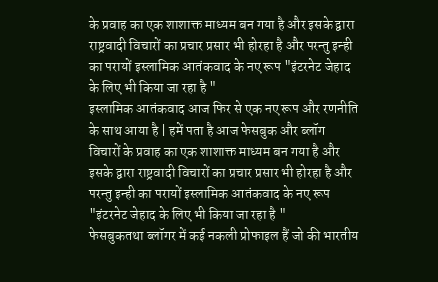के प्रवाह का एक शाशाक्त माध्यम बन गया है और इसके द्वारा राष्ट्रवादी विचारों का प्रचार प्रसार भी होरहा है और परन्तु इन्ही का परायों इस्लामिक आतंकवाद के नए रूप "इंटरनेट जेहाद के लिए भी किया जा रहा है "
इस्लामिक आतंकवाद आज फिर से एक नए रूप और रणनीति के साथ आया है | हमें पता है आज फेसबुक और ब्लॉग विचारों के प्रवाह का एक शाशाक्त माध्यम बन गया है और इसके द्वारा राष्ट्रवादी विचारों का प्रचार प्रसार भी होरहा है और परन्तु इन्ही का परायों इस्लामिक आतंकवाद के नए रूप "इंटरनेट जेहाद के लिए भी किया जा रहा है "
फेसबुकतथा ब्लॉगर में कई नकली प्रोफाइल हैं जो की भारतीय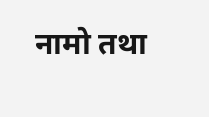नामो तथा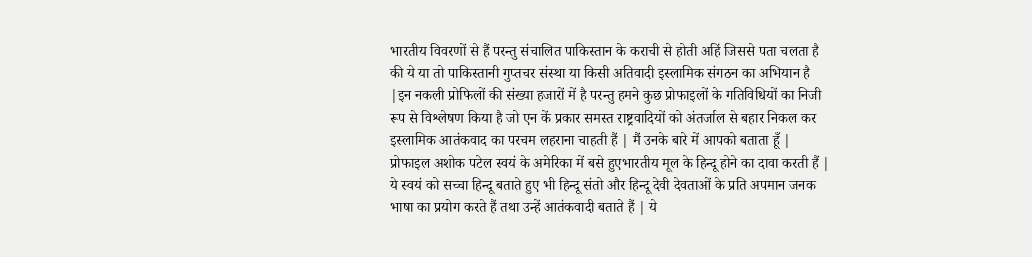भारतीय विवरणों से हैं परन्तु संचालित पाकिस्तान के कराची से होती अहिं जिससे पता चलता है की ये या तो पाकिस्तानी गुप्तचर संस्था या किसी अतिवादी इस्लामिक संगठन का अभियान है |इन नकली प्रोफिलों की संख्या हजारों में है परन्तु हमने कुछ प्रोफाइलों के गतिविधियों का निजी रूप से विश्लेषण किया है जो एन कें प्रकार समस्त राष्ट्रवादियों को अंतर्जाल से बहार निकल कर इस्लामिक आतंकवाद का परचम लहराना चाहती हैं | मैं उनके बारे में आपको बताता हूँ |
प्रोफाइल अशोक पटेल स्वयं के अमेरिका में बसे हुएभारतीय मूल के हिन्दू होने का दावा करती हैं | ये स्वयं को सच्चा हिन्दू बताते हुए भी हिन्दू संतो और हिन्दू देवी देवताओं के प्रति अपमान जनक भाषा का प्रयोग करते हैं तथा उन्हें आतंकवादी बताते हैं | ये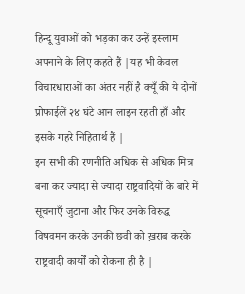हिन्दू युवाओं को भड़का कर उन्हें इस्लाम अपनाने के लिए कहते हैं |यह भी केवल विचारधाराओं का अंतर नहीं है क्यूँ की ये दोनों प्रोफाईलें २४ घंटे आन लाइन रहती हाँ और इसके गहरे निहितार्थ हैं |
इन सभी की रणनीति अधिक से अधिक मित्र बना कर ज्यादा से ज्यादा राष्ट्रवादियों के बारे में सूचनाएँ जुटाना और फिर उनके विरुद्ध विषवमन करके उनकी छवी को ख़राब करके राष्ट्रवादी कार्यों को रोकना ही है |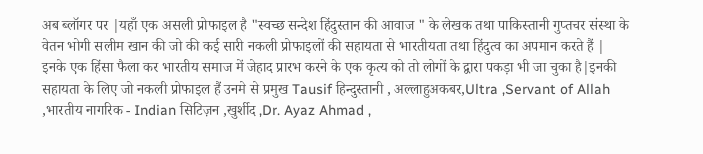अब ब्लॉगर पर |यहाँ एक असली प्रोफाइल है "स्वच्छ सन्देश हिंदुस्तान की आवाज " के लेखक तथा पाकिस्तानी गुप्तचर संस्था के वेतन भोगी सलीम खान की जो की कई सारी नकली प्रोफाइलों की सहायता से भारतीयता तथा हिंदुत्व का अपमान करते हैं | इनके एक हिंसा फैला कर भारतीय समाज में जेहाद प्रारभ करने के एक कृत्य को तो लोगों के द्वारा पकड़ा भी जा चुका है|इनकी सहायता के लिए जो नकली प्रोफाइल हैं उनमे से प्रमुख Tausif हिन्दुस्तानी , अल्लाहुअकबर,Ultra ,Servant of Allah ,भारतीय नागरिक - Indian सिटिज़न ,खुर्शीद ,Dr. Ayaz Ahmad ,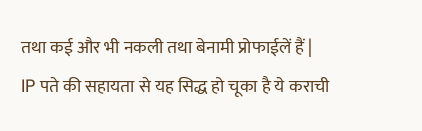तथा कई और भी नकली तथा बेनामी प्रोफाईलें हैं |
IP पते की सहायता से यह सिद्ध हो चूका है ये कराची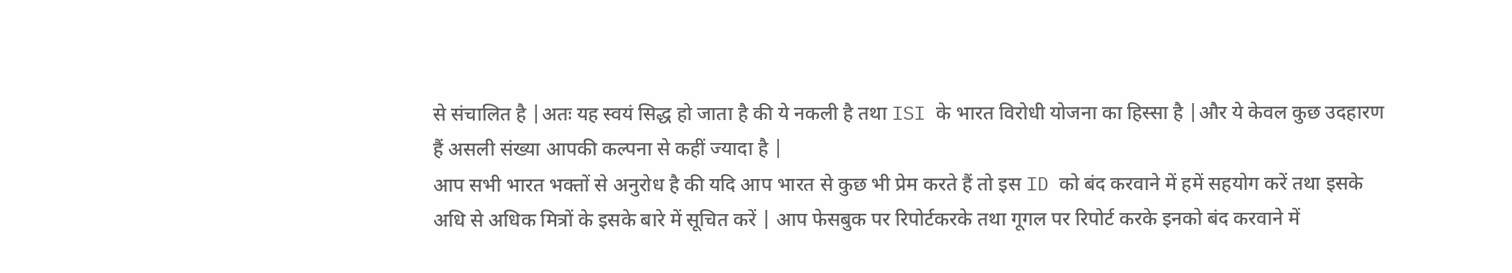से संचालित है |अतः यह स्वयं सिद्ध हो जाता है की ये नकली है तथा ISI के भारत विरोधी योजना का हिस्सा है |और ये केवल कुछ उदहारण हैं असली संख्या आपकी कल्पना से कहीं ज्यादा है |
आप सभी भारत भक्तों से अनुरोध है की यदि आप भारत से कुछ भी प्रेम करते हैं तो इस ID को बंद करवाने में हमें सहयोग करें तथा इसके अधि से अधिक मित्रों के इसके बारे में सूचित करें | आप फेसबुक पर रिपोर्टकरके तथा गूगल पर रिपोर्ट करके इनको बंद करवाने में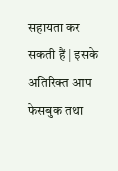सहायता कर सकती हैं | इसके अतिरिक्त आप फेसबुक तथा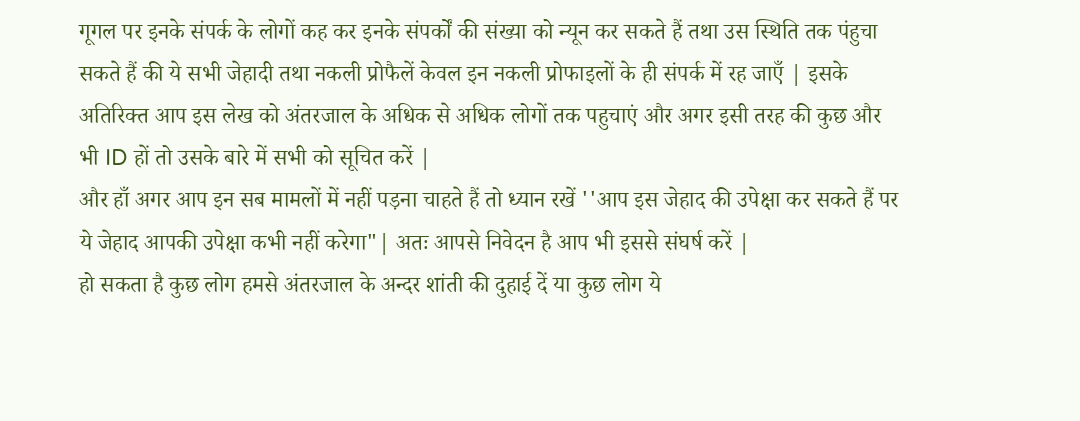गूगल पर इनके संपर्क के लोगों कह कर इनके संपर्कों की संख्या को न्यून कर सकते हैं तथा उस स्थिति तक पंहुचा सकते हैं की ये सभी जेहादी तथा नकली प्रोफैलें केवल इन नकली प्रोफाइलों के ही संपर्क में रह जाएँ | इसके अतिरिक्त आप इस लेख को अंतरजाल के अधिक से अधिक लोगों तक पहुचाएं और अगर इसी तरह की कुछ और भी ID हों तो उसके बारे में सभी को सूचित करें |
और हाँ अगर आप इन सब मामलों में नहीं पड़ना चाहते हैं तो ध्यान रखें ''आप इस जेहाद की उपेक्षा कर सकते हैं पर ये जेहाद आपकी उपेक्षा कभी नहीं करेगा"| अतः आपसे निवेदन है आप भी इससे संघर्ष करें |
हो सकता है कुछ लोग हमसे अंतरजाल के अन्दर शांती की दुहाई दें या कुछ लोग ये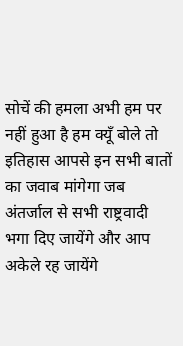सोचें की हमला अभी हम पर नहीं हुआ है हम क्यूँ बोले तो इतिहास आपसे इन सभी बातों का जवाब मांगेगा जब अंतर्जाल से सभी राष्ट्रवादी भगा दिए जायेंगे और आप अकेले रह जायेंगे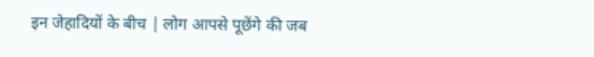इन जेहादियों के बीच | लोग आपसे पूछेंगे की जब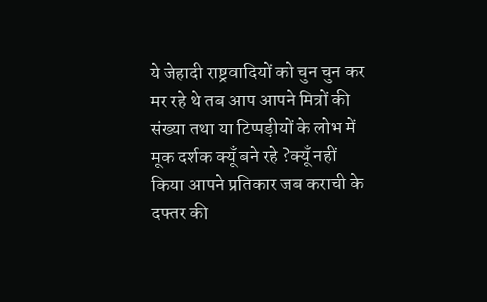ये जेहादी राष्ट्रवादियों को चुन चुन कर मर रहे थे तब आप आपने मित्रों की संख्या तथा या टिप्पड़ीयों के लोभ में मूक दर्शक क्यूँ बने रहे ?क्यूँ नहीं किया आपने प्रतिकार जब कराची के दफ्तर की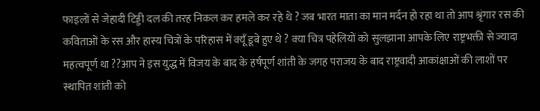फाइलों से जेहादी टिड्डी दल की तरह निकल कर हमले कर रहे थे ? जब भारत माता का मान मर्दन हो रहा था तो आप श्रृंगार रस की कविताओं के रस और हास्य चित्रों के परिहास में क्यूँ डूबे हुए थे ? क्या चित्र पहेलियों को सुलझाना आपके लिए राष्ट्रभक्ती से ज्यादा महत्वपूर्ण था ??आप ने इस युद्ध में विजय के बाद के हर्षपूर्ण शांती के जगह पराजय के बाद राष्ट्रवादी आकांक्षाओं की लाशों पर स्थापित शांती को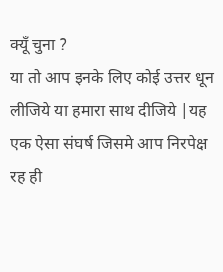क्यूँ चुना ?
या तो आप इनके लिए कोई उत्तर धून लीजिये या हमारा साथ दीजिये |यह एक ऐसा संघर्ष जिसमे आप निरपेक्ष रह ही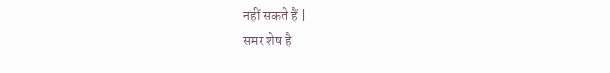नहीं सकते हैं |
समर शेष है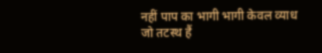नहीं पाप का भागी भागी केवल व्याध
जो तटस्थ हैं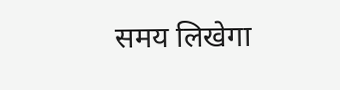समय लिखेगा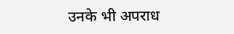उनके भी अपराध